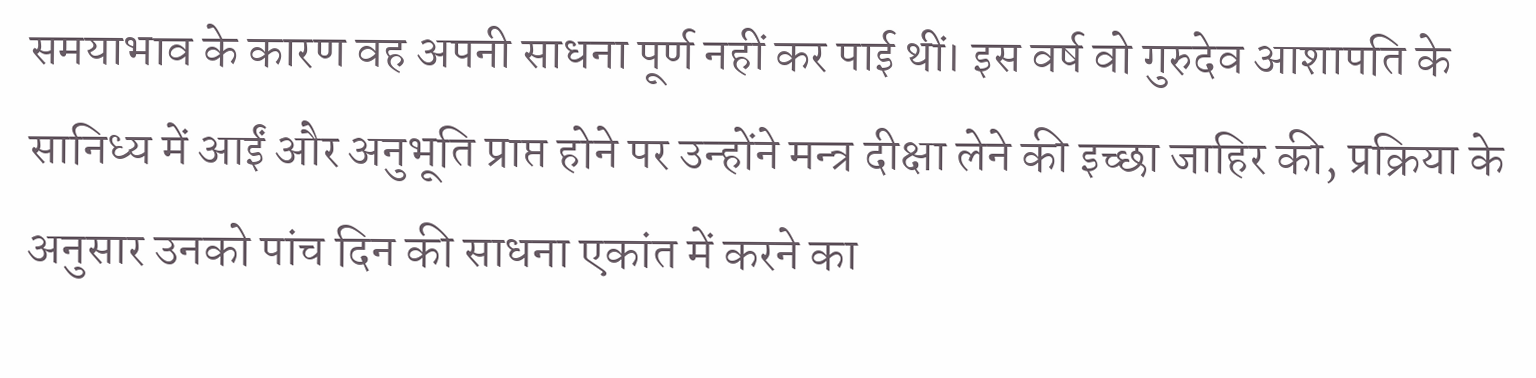समयाभाव के कारण वह अपनी साधना पूर्ण नहीं कर पाई थीं। इस वर्ष वो गुरुदेव आशापति के सानिध्य में आईं और अनुभूति प्राप्त होने पर उन्होंने मन्त्र दीक्षा लेने की इच्छा जाहिर की, प्रक्रिया के अनुसार उनको पांच दिन की साधना एकांत में करने का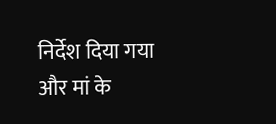निर्देश दिया गया और मां के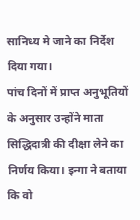सानिध्य मे जाने का निर्देश दिया गया।
पांच दिनों में प्राप्त अनुभूतियों के अनुसार उन्होंने माता सिद्धिदात्री की दीक्षा लेने का निर्णय किया। इन्गा ने बताया कि वो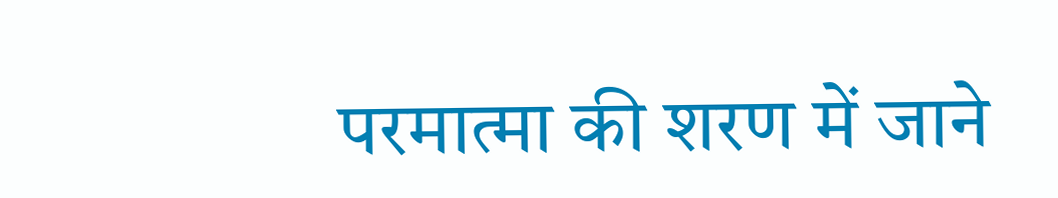परमात्मा की शरण में जाने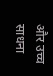और उच्च साधना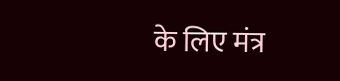के लिए मंत्र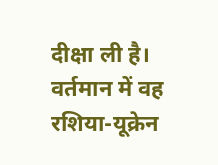दीक्षा ली है। वर्तमान में वह रशिया-यूक्रेन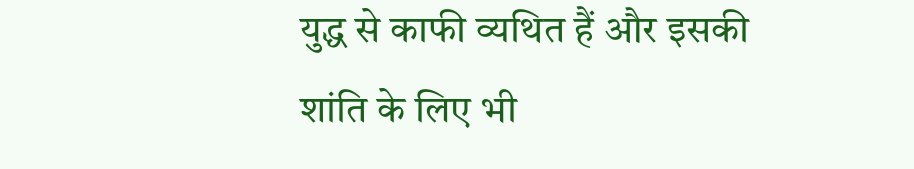युद्ध से काफी व्यथित हैं और इसकी शांति के लिए भी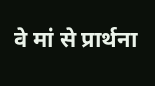वे मां से प्रार्थना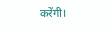करेंगी।